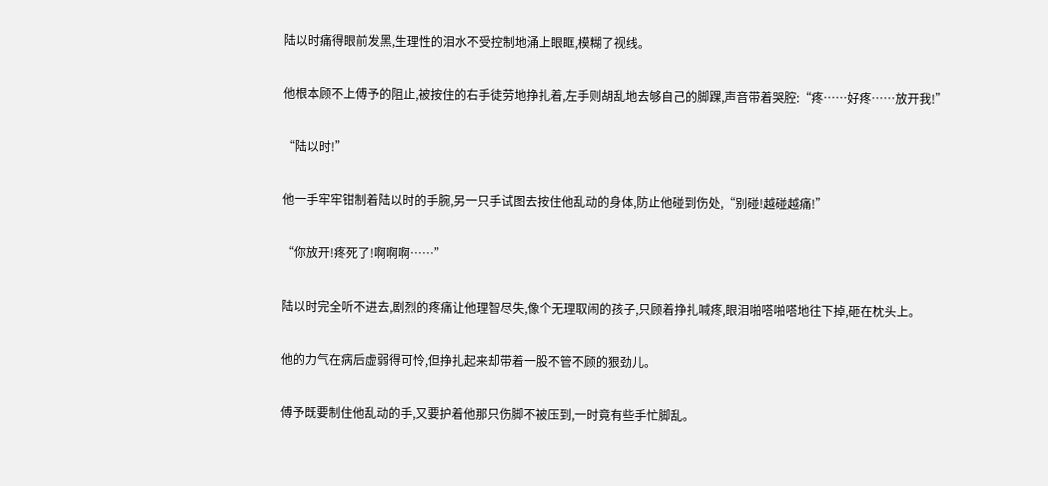陆以时痛得眼前发黑,生理性的泪水不受控制地涌上眼眶,模糊了视线。

他根本顾不上傅予的阻止,被按住的右手徒劳地挣扎着,左手则胡乱地去够自己的脚踝,声音带着哭腔:“疼……好疼……放开我!”

“陆以时!”

他一手牢牢钳制着陆以时的手腕,另一只手试图去按住他乱动的身体,防止他碰到伤处,“别碰!越碰越痛!”

“你放开!疼死了!啊啊啊……”

陆以时完全听不进去,剧烈的疼痛让他理智尽失,像个无理取闹的孩子,只顾着挣扎喊疼,眼泪啪嗒啪嗒地往下掉,砸在枕头上。

他的力气在病后虚弱得可怜,但挣扎起来却带着一股不管不顾的狠劲儿。

傅予既要制住他乱动的手,又要护着他那只伤脚不被压到,一时竟有些手忙脚乱。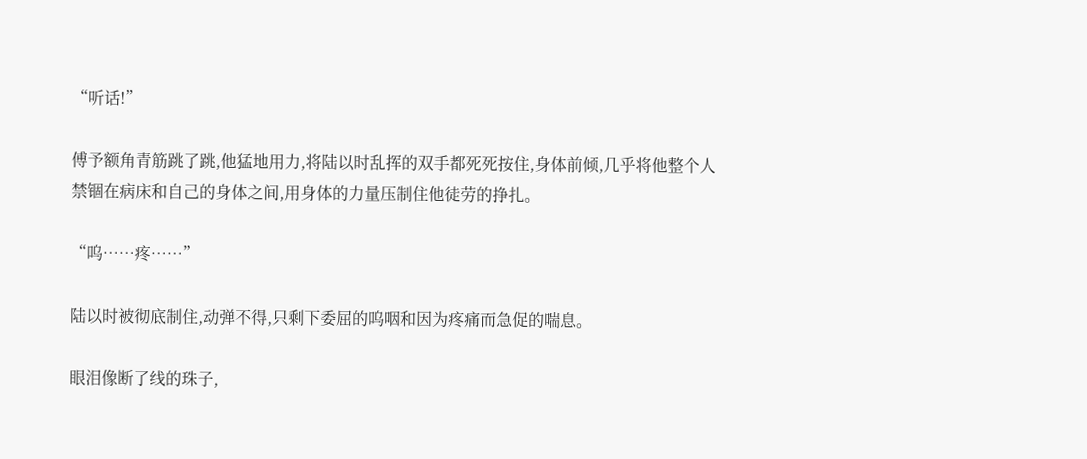“听话!”

傅予额角青筋跳了跳,他猛地用力,将陆以时乱挥的双手都死死按住,身体前倾,几乎将他整个人禁锢在病床和自己的身体之间,用身体的力量压制住他徒劳的挣扎。

“呜……疼……”

陆以时被彻底制住,动弹不得,只剩下委屈的呜咽和因为疼痛而急促的喘息。

眼泪像断了线的珠子,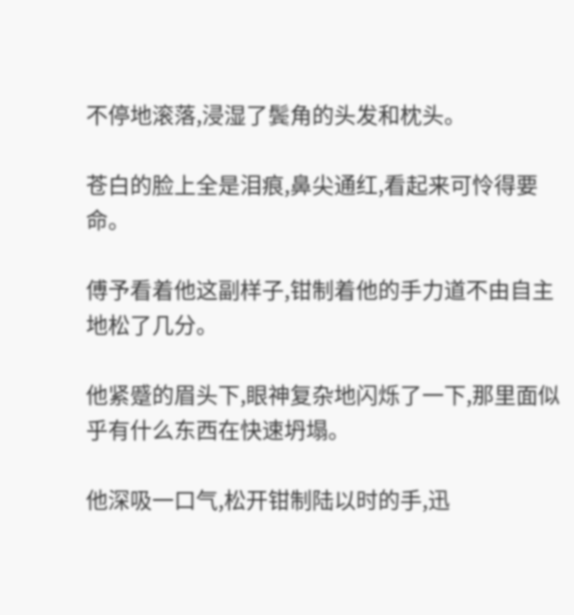不停地滚落,浸湿了鬓角的头发和枕头。

苍白的脸上全是泪痕,鼻尖通红,看起来可怜得要命。

傅予看着他这副样子,钳制着他的手力道不由自主地松了几分。

他紧蹙的眉头下,眼神复杂地闪烁了一下,那里面似乎有什么东西在快速坍塌。

他深吸一口气,松开钳制陆以时的手,迅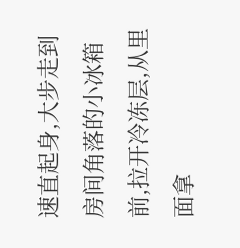速直起身,大步走到房间角落的小冰箱前,拉开冷冻层,从里面拿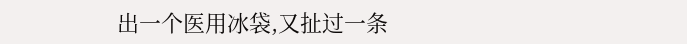出一个医用冰袋,又扯过一条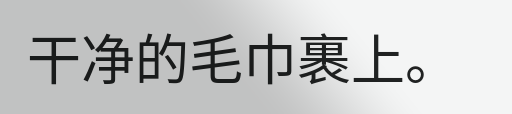干净的毛巾裹上。